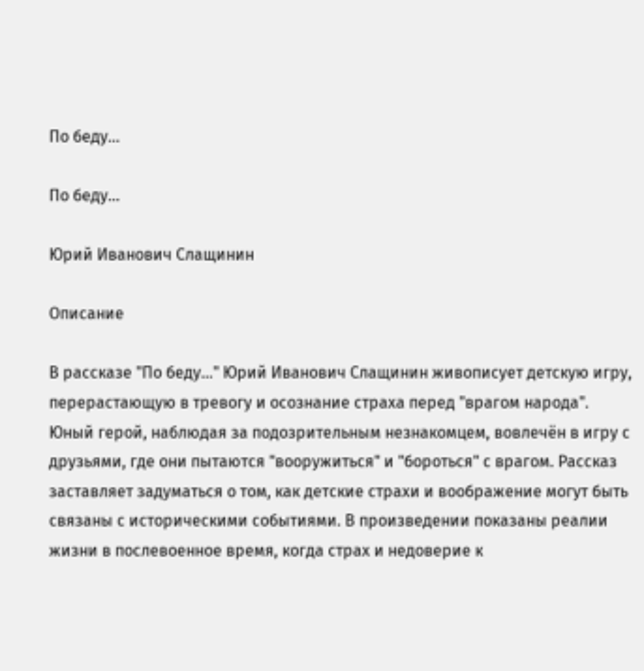По беду...

По беду...

Юрий Иванович Слащинин

Описание

В рассказе "По беду…" Юрий Иванович Слащинин живописует детскую игру, перерастающую в тревогу и осознание страха перед "врагом народа". Юный герой, наблюдая за подозрительным незнакомцем, вовлечён в игру с друзьями, где они пытаются "вооружиться" и "бороться" с врагом. Рассказ заставляет задуматься о том, как детские страхи и воображение могут быть связаны с историческими событиями. В произведении показаны реалии жизни в послевоенное время, когда страх и недоверие к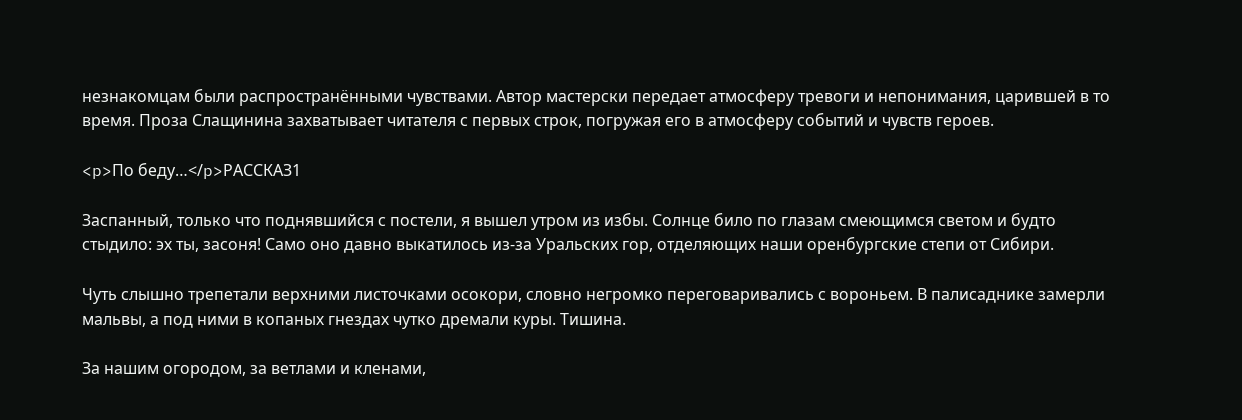незнакомцам были распространёнными чувствами. Автор мастерски передает атмосферу тревоги и непонимания, царившей в то время. Проза Слащинина захватывает читателя с первых строк, погружая его в атмосферу событий и чувств героев.

<p>По беду…</p>РАССКАЗ1

Заспанный, только что поднявшийся с постели, я вышел утром из избы. Солнце било по глазам смеющимся светом и будто стыдило: эх ты, засоня! Само оно давно выкатилось из-за Уральских гор, отделяющих наши оренбургские степи от Сибири.

Чуть слышно трепетали верхними листочками осокори, словно негромко переговаривались с вороньем. В палисаднике замерли мальвы, а под ними в копаных гнездах чутко дремали куры. Тишина.

За нашим огородом, за ветлами и кленами,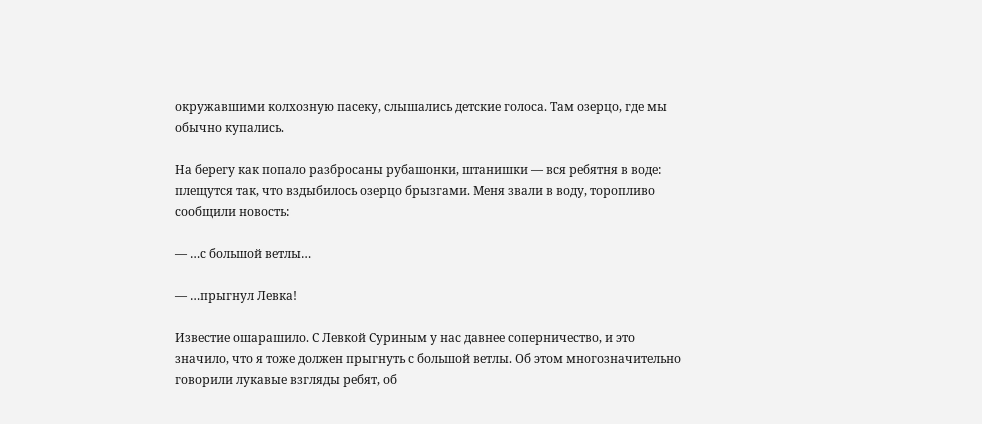окружавшими колхозную пасеку, слышались детские голоса. Там озерцо, где мы обычно купались.

На берегу как попало разбросаны рубашонки, штанишки — вся ребятня в воде: плещутся так, что вздыбилось озерцо брызгами. Меня звали в воду, торопливо сообщили новость:

— …с большой ветлы…

— …прыгнул Левка!

Известие ошарашило. С Левкой Суриным у нас давнее соперничество, и это значило, что я тоже должен прыгнуть с большой ветлы. Об этом многозначительно говорили лукавые взгляды ребят, об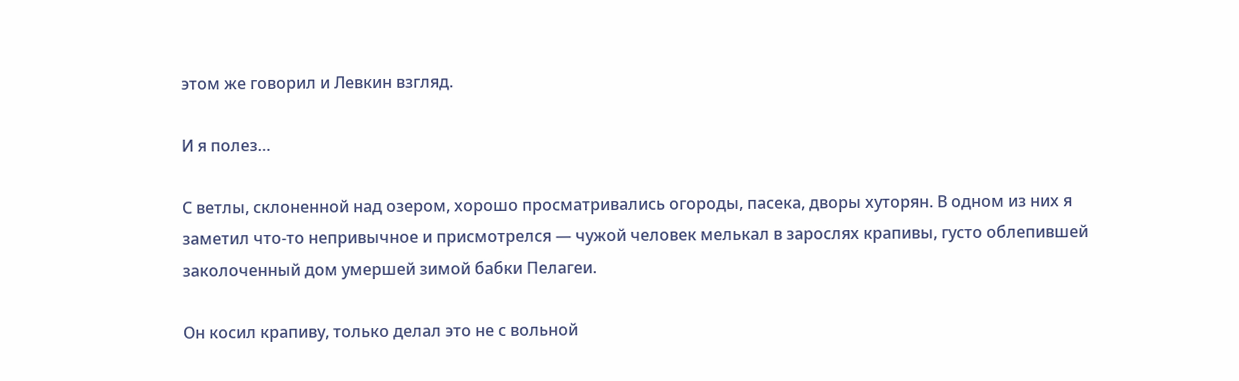этом же говорил и Левкин взгляд.

И я полез…

С ветлы, склоненной над озером, хорошо просматривались огороды, пасека, дворы хуторян. В одном из них я заметил что-то непривычное и присмотрелся — чужой человек мелькал в зарослях крапивы, густо облепившей заколоченный дом умершей зимой бабки Пелагеи.

Он косил крапиву, только делал это не с вольной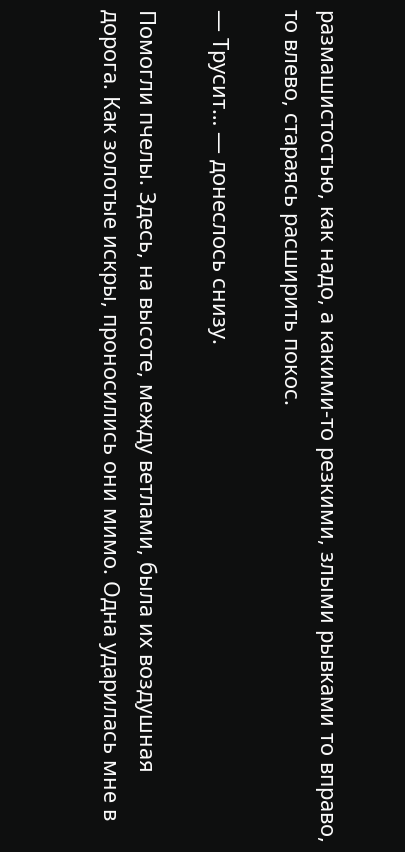размашистостью, как надо, а какими-то резкими, злыми рывками то вправо, то влево, стараясь расширить покос.

— Трусит… — донеслось снизу.

Помогли пчелы. Здесь, на высоте, между ветлами, была их воздушная дорога. Как золотые искры, проносились они мимо. Одна ударилась мне в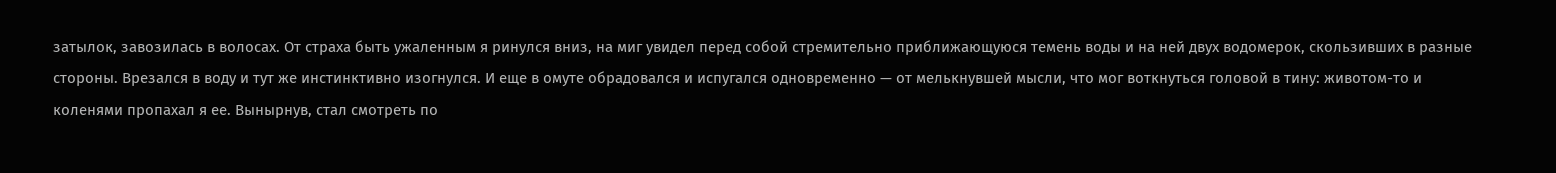затылок, завозилась в волосах. От страха быть ужаленным я ринулся вниз, на миг увидел перед собой стремительно приближающуюся темень воды и на ней двух водомерок, скользивших в разные стороны. Врезался в воду и тут же инстинктивно изогнулся. И еще в омуте обрадовался и испугался одновременно — от мелькнувшей мысли, что мог воткнуться головой в тину: животом-то и коленями пропахал я ее. Вынырнув, стал смотреть по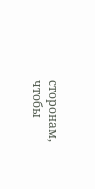сторонам, чтобы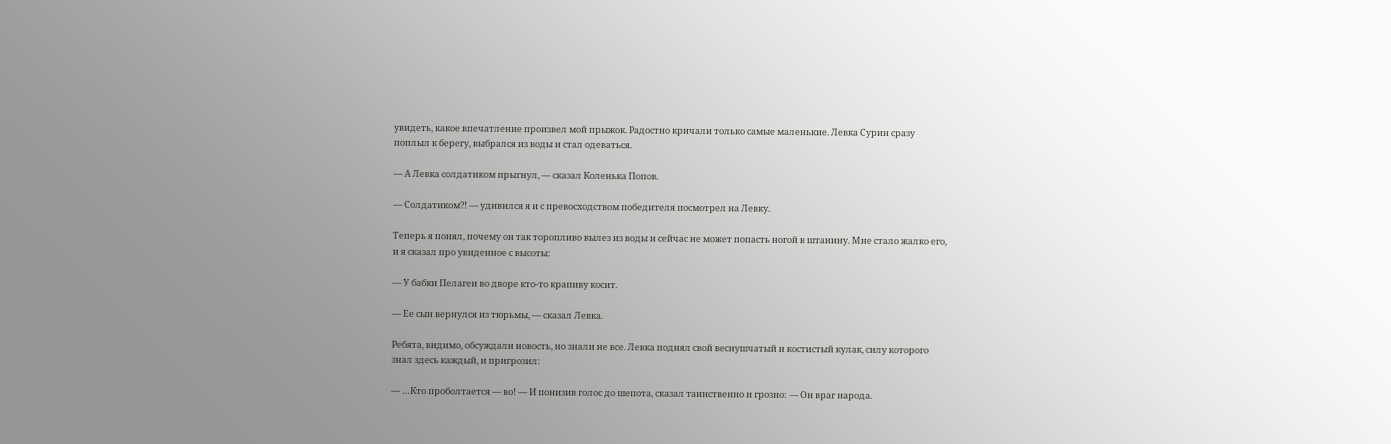увидеть, какое впечатление произвел мой прыжок. Радостно кричали только самые маленькие. Левка Сурин сразу поплыл к берегу, выбрался из воды и стал одеваться.

— А Левка солдатиком прыгнул, — сказал Коленька Попов.

— Солдатиком?! — удивился я и с превосходством победителя посмотрел на Левку.

Теперь я понял, почему он так торопливо вылез из воды и сейчас не может попасть ногой в штанину. Мне стало жалко его, и я сказал про увиденное с высоты:

— У бабки Пелагеи во дворе кто-то крапиву косит.

— Ее сын вернулся из тюрьмы, — сказал Левка.

Ребята, видимо, обсуждали новость, но знали не все. Левка поднял свой веснушчатый и костистый кулак, силу которого знал здесь каждый, и пригрозил:

— …Кто проболтается — во! — И понизив голос до шепота, сказал таинственно и грозно: — Он враг народа.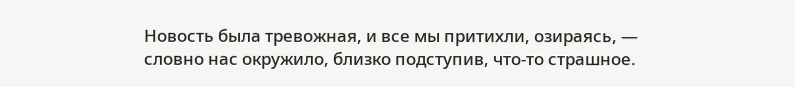Новость была тревожная, и все мы притихли, озираясь, — словно нас окружило, близко подступив, что-то страшное.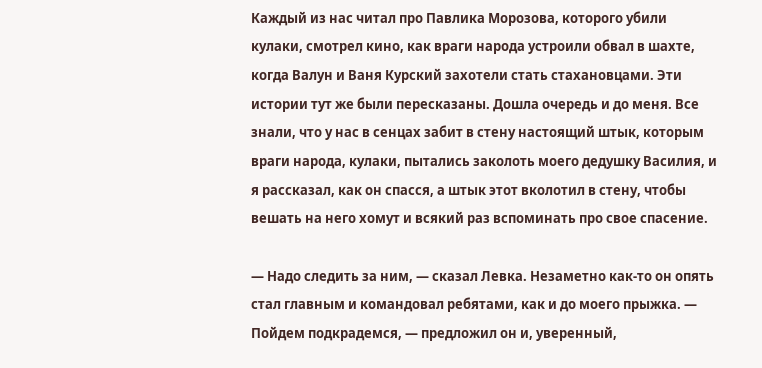Каждый из нас читал про Павлика Морозова, которого убили кулаки, смотрел кино, как враги народа устроили обвал в шахте, когда Валун и Ваня Курский захотели стать стахановцами. Эти истории тут же были пересказаны. Дошла очередь и до меня. Все знали, что у нас в сенцах забит в стену настоящий штык, которым враги народа, кулаки, пытались заколоть моего дедушку Василия, и я рассказал, как он спасся, а штык этот вколотил в стену, чтобы вешать на него хомут и всякий раз вспоминать про свое спасение.

— Надо следить за ним, — сказал Левка. Незаметно как-то он опять стал главным и командовал ребятами, как и до моего прыжка. — Пойдем подкрадемся, — предложил он и, уверенный,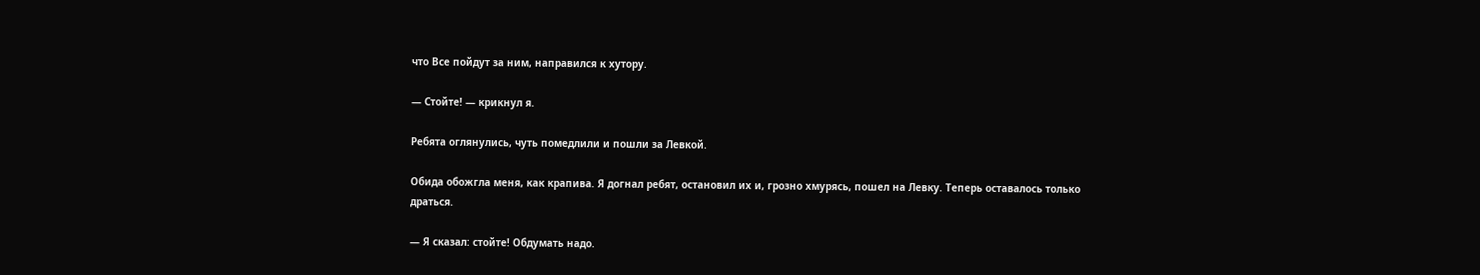что Все пойдут за ним, направился к хутору.

— Стойте! — крикнул я.

Ребята оглянулись, чуть помедлили и пошли за Левкой.

Обида обожгла меня, как крапива. Я догнал ребят, остановил их и, грозно хмурясь, пошел на Левку. Теперь оставалось только драться.

— Я сказал: стойте! Обдумать надо.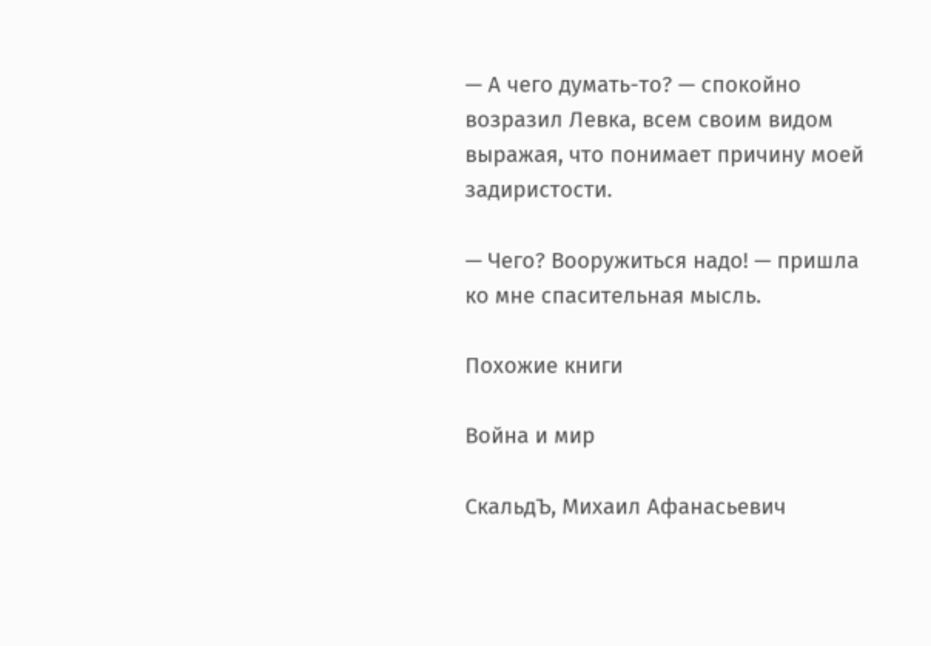— А чего думать-то? — спокойно возразил Левка, всем своим видом выражая, что понимает причину моей задиристости.

— Чего? Вооружиться надо! — пришла ко мне спасительная мысль.

Похожие книги

Война и мир

СкальдЪ, Михаил Афанасьевич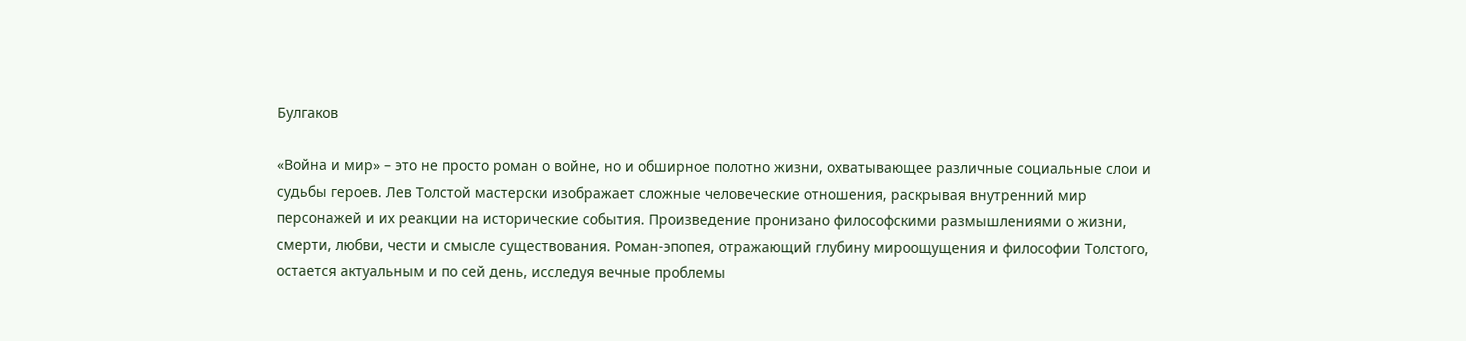Булгаков

«Война и мир» – это не просто роман о войне, но и обширное полотно жизни, охватывающее различные социальные слои и судьбы героев. Лев Толстой мастерски изображает сложные человеческие отношения, раскрывая внутренний мир персонажей и их реакции на исторические события. Произведение пронизано философскими размышлениями о жизни, смерти, любви, чести и смысле существования. Роман-эпопея, отражающий глубину мироощущения и философии Толстого, остается актуальным и по сей день, исследуя вечные проблемы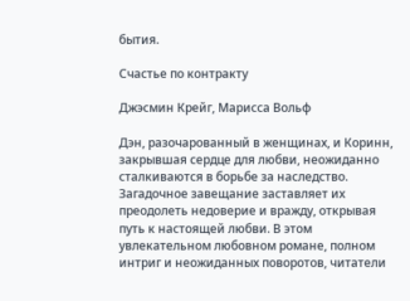бытия.

Счастье по контракту

Джэсмин Крейг, Марисса Вольф

Дэн, разочарованный в женщинах, и Коринн, закрывшая сердце для любви, неожиданно сталкиваются в борьбе за наследство. Загадочное завещание заставляет их преодолеть недоверие и вражду, открывая путь к настоящей любви. В этом увлекательном любовном романе, полном интриг и неожиданных поворотов, читатели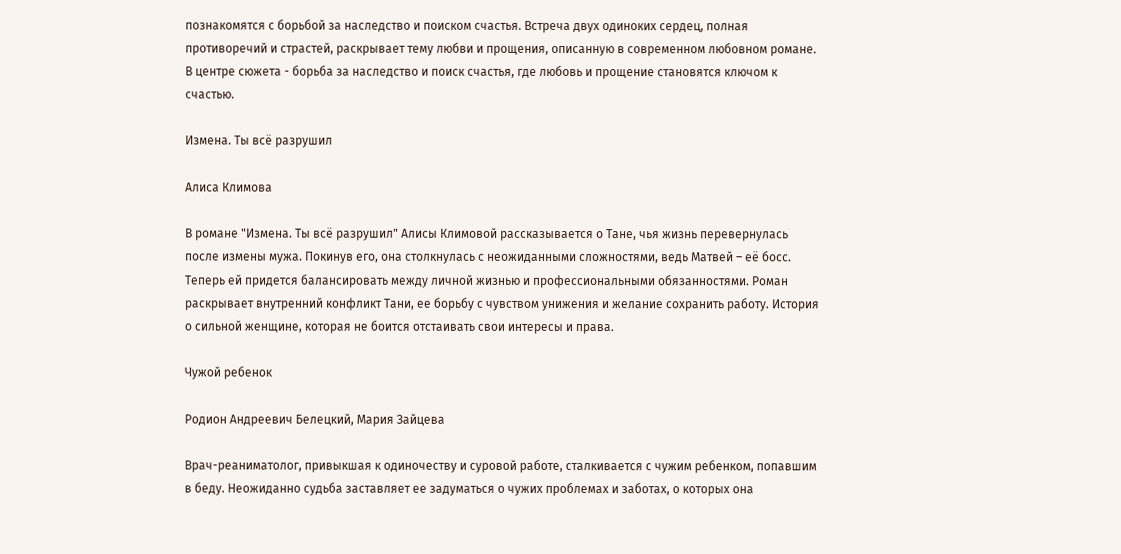познакомятся с борьбой за наследство и поиском счастья. Встреча двух одиноких сердец, полная противоречий и страстей, раскрывает тему любви и прощения, описанную в современном любовном романе. В центре сюжета - борьба за наследство и поиск счастья, где любовь и прощение становятся ключом к счастью.

Измена. Ты всё разрушил

Алиса Климова

В романе "Измена. Ты всё разрушил" Алисы Климовой рассказывается о Тане, чья жизнь перевернулась после измены мужа. Покинув его, она столкнулась с неожиданными сложностями, ведь Матвей – её босс. Теперь ей придется балансировать между личной жизнью и профессиональными обязанностями. Роман раскрывает внутренний конфликт Тани, ее борьбу с чувством унижения и желание сохранить работу. История о сильной женщине, которая не боится отстаивать свои интересы и права.

Чужой ребенок

Родион Андреевич Белецкий, Мария Зайцева

Врач-реаниматолог, привыкшая к одиночеству и суровой работе, сталкивается с чужим ребенком, попавшим в беду. Неожиданно судьба заставляет ее задуматься о чужих проблемах и заботах, о которых она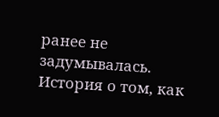ранее не задумывалась. История о том, как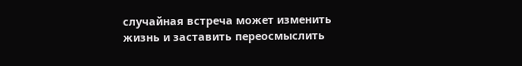случайная встреча может изменить жизнь и заставить переосмыслить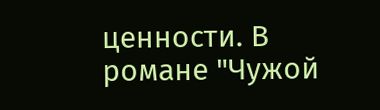ценности. В романе "Чужой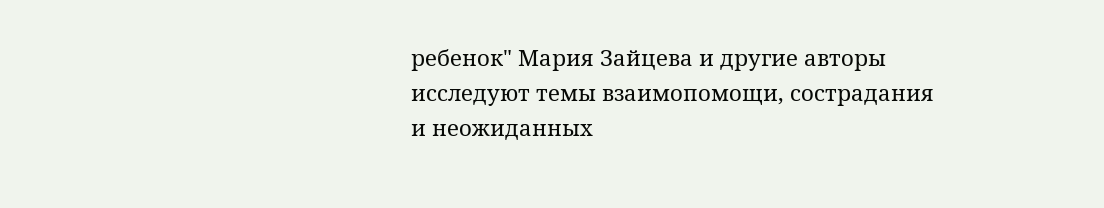ребенок" Мария Зайцева и другие авторы исследуют темы взаимопомощи, сострадания и неожиданных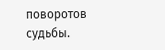поворотов судьбы.